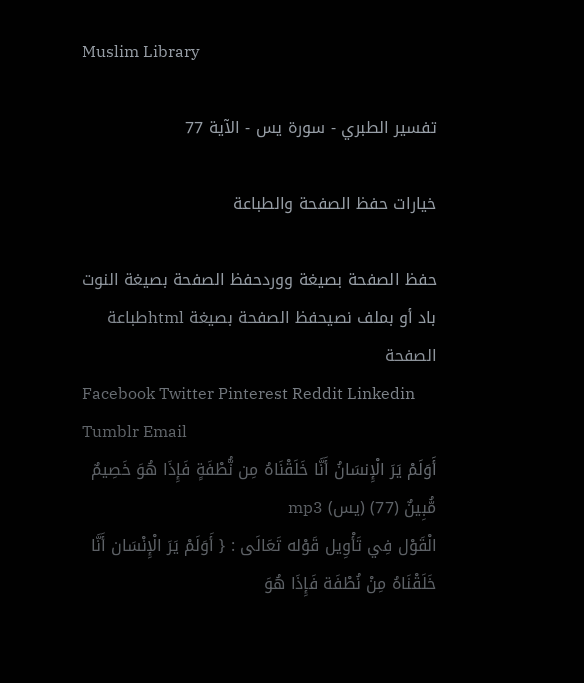Muslim Library

تفسير الطبري - سورة يس - الآية 77

خيارات حفظ الصفحة والطباعة

حفظ الصفحة بصيغة ووردحفظ الصفحة بصيغة النوت باد أو بملف نصيحفظ الصفحة بصيغة htmlطباعة الصفحة
Facebook Twitter Pinterest Reddit Linkedin Tumblr Email
أَوَلَمْ يَرَ الْإِنسَانُ أَنَّا خَلَقْنَاهُ مِن نُّطْفَةٍ فَإِذَا هُوَ خَصِيمٌ مُّبِينٌ (77) (يس) mp3
الْقَوْل فِي تَأْوِيل قَوْله تَعَالَى : { أَوَلَمْ يَرَ الْإِنْسَان أَنَّا خَلَقْنَاهُ مِنْ نُطْفَة فَإِذَا هُوَ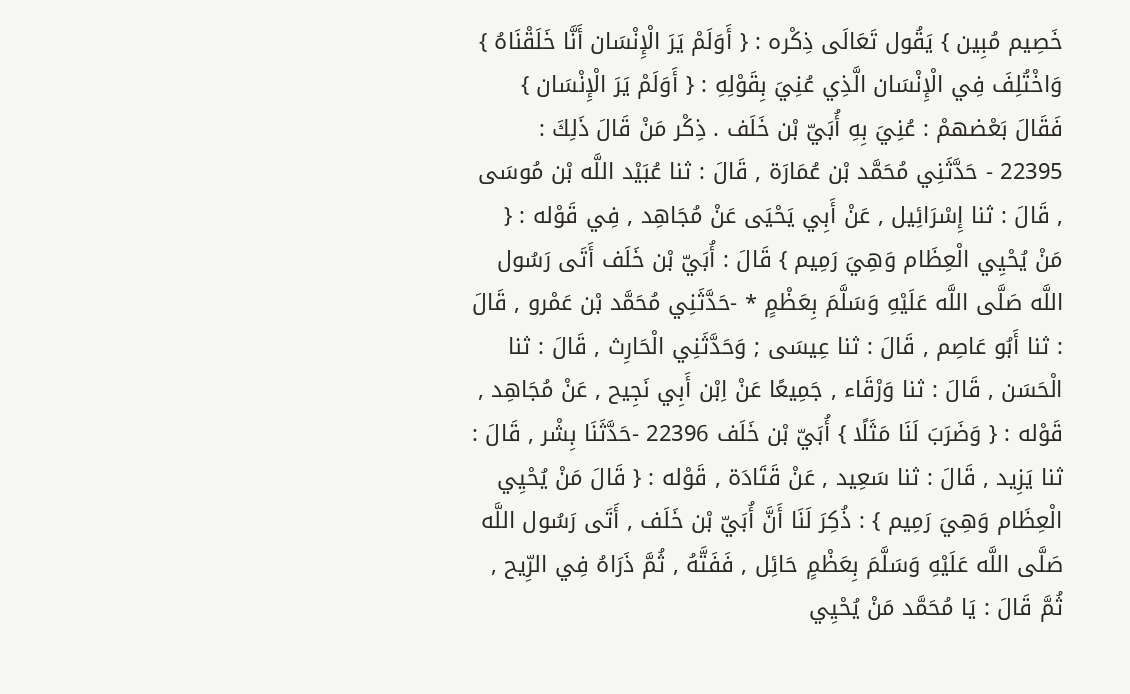خَصِيم مُبِين } يَقُول تَعَالَى ذِكْره : { أَوَلَمْ يَرَ الْإِنْسَان أَنَّا خَلَقْنَاهُ } وَاخْتُلِفَ فِي الْإِنْسَان الَّذِي عُنِيَ بِقَوْلِهِ : { أَوَلَمْ يَرَ الْإِنْسَان } فَقَالَ بَعْضهمْ : عُنِيَ بِهِ أُبَيّ بْن خَلَف . ذِكْر مَنْ قَالَ ذَلِكَ : 22395 - حَدَّثَنِي مُحَمَّد بْن عُمَارَة , قَالَ : ثنا عُبَيْد اللَّه بْن مُوسَى , قَالَ : ثنا إِسْرَائِيل , عَنْ أَبِي يَحْيَى عَنْ مُجَاهِد , فِي قَوْله : { مَنْ يُحْيِي الْعِظَام وَهِيَ رَمِيم } قَالَ : أُبَيّ بْن خَلَف أَتَى رَسُول اللَّه صَلَّى اللَّه عَلَيْهِ وَسَلَّمَ بِعَظْمٍ * -حَدَّثَنِي مُحَمَّد بْن عَمْرو , قَالَ : ثنا أَبُو عَاصِم , قَالَ : ثنا عِيسَى ; وَحَدَّثَنِي الْحَارِث , قَالَ : ثنا الْحَسَن , قَالَ : ثنا وَرْقَاء , جَمِيعًا عَنْ اِبْن أَبِي نَجِيح , عَنْ مُجَاهِد , قَوْله : { وَضَرَبَ لَنَا مَثَلًا } أُبَيّ بْن خَلَف 22396 -حَدَّثَنَا بِشْر , قَالَ : ثنا يَزِيد , قَالَ : ثنا سَعِيد , عَنْ قَتَادَة , قَوْله : { قَالَ مَنْ يُحْيِي الْعِظَام وَهِيَ رَمِيم } : ذُكِرَ لَنَا أَنَّ أُبَيّ بْن خَلَف , أَتَى رَسُول اللَّه صَلَّى اللَّه عَلَيْهِ وَسَلَّمَ بِعَظْمٍ حَائِل , فَفَتَّهُ , ثُمَّ ذَرَاهُ فِي الرِّيح , ثُمَّ قَالَ : يَا مُحَمَّد مَنْ يُحْيِي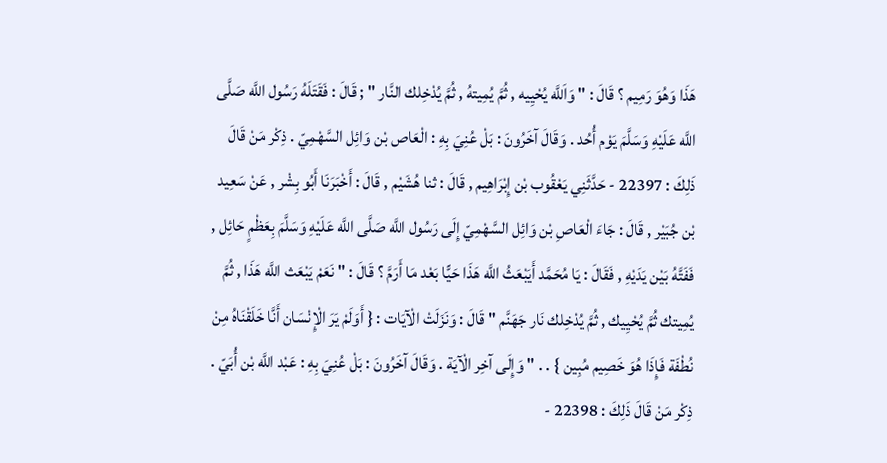هَذَا وَهُوَ رَمِيم ؟ قَالَ : " وَاَللَّه يُحْيِيه , ثُمَّ يُمِيتهُ , ثُمَّ يُدْخِلك النَّار " ; قَالَ : فَقَتَلَهُ رَسُول اللَّه صَلَّى اللَّه عَلَيْهِ وَسَلَّمَ يَوْم أُحُد . وَقَالَ آخَرُونَ : بَلْ عُنِيَ بِهِ : الْعَاص بْن وَائِل السَّهْمِيّ . ذِكْر مَنْ قَالَ ذَلِكَ : 22397 - حَدَّثَنِي يَعْقُوب بْن إِبْرَاهِيم , قَالَ : ثنا هُشَيْم , قَالَ : أَخْبَرَنَا أَبُو بِشْر , عَنْ سَعِيد بْن جُبَيْر , قَالَ : جَاءَ الْعَاصِ بْن وَائِل السَّهْمِيّ إِلَى رَسُول اللَّه صَلَّى اللَّه عَلَيْهِ وَسَلَّمَ بِعَظْمٍ حَائِل , فَفَتَّهُ بَيْن يَدَيْهِ , فَقَالَ : يَا مُحَمَّد أَيَبْعَثُ اللَّه هَذَا حَيًّا بَعْد مَا أَرَمَّ ؟ قَالَ : " نَعَمْ يَبْعَث اللَّه هَذَا , ثُمَّ يُمِيتك ثُمَّ يُحْيِيك , ثُمَّ يُدْخِلك نَار جَهَنَّم " قَالَ : وَنَزَلَتْ الْآيَات : { أَوَلَمْ يَرَ الْإِنْسَان أَنَّا خَلَقْنَاهُ مِنْ نُطْفَة فَإِذَا هُوَ خَصِيم مُبِين } . . " وَإِلَى آخِر الْآيَة . وَقَالَ آخَرُونَ : بَلْ عُنِيَ بِهِ : عَبْد اللَّه بْن أُبَيّ . ذِكْر مَنْ قَالَ ذَلِكَ : 22398 -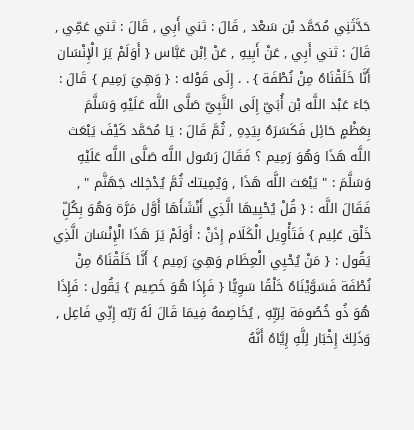حَدَّثَنِي مُحَمَّد بْن سَعْد , قَالَ : ثني أَبِي , قَالَ : ثني عَمِّي , قَالَ : ثني أَبِي , عَنْ أَبِيهِ , عَنْ اِبْن عَبَّاس { أَوَلَمْ يَرَ الْإِنْسَان أَنَّا خَلَقْنَاهُ مِنْ نُطْفَة } . . إِلَى قَوْله : { وَهِيَ رَمِيم } قَالَ : جَاءَ عَبْد اللَّه بْن أُبَيّ إِلَى النَّبِيّ صَلَّى اللَّه عَلَيْهِ وَسَلَّمَ بِعَظْمٍ حَائِل فَكَسَرَهُ بِيَدِهِ , ثُمَّ قَالَ : يَا مُحَمَّد كَيْفَ يَبْعَث اللَّه هَذَا وَهُوَ رَمِيم ؟ فَقَالَ رَسُول اللَّه صَلَّى اللَّه عَلَيْهِ وَسَلَّمَ : " يَبْعَث اللَّه هَذَا , وَيُمِيتك ثُمَّ يُدْخِلك جَهَنَّم " , فَقَالَ اللَّه : { قُلْ يُحْيِيهَا الَّذِي أَنْشَأَهَا أَوَّل مَرَّة وَهُوَ بِكُلِّ خَلْق عَلِيم } فَتَأْوِيل الْكَلَام إِذَنْ : أَوَلَمْ يَرَ هَذَا الْإِنْسَان الَّذِي يَقُول : { مَنْ يُحْيِي الْعِظَام وَهِيَ رَمِيم } أَنَّا خَلَقْنَاهُ مِنْ نُطْفَة فَسَوَّيْنَاهُ خَلْقًا سَوِيًّا { فَإِذَا هُوَ خَصِيم } يَقُول : فَإِذَا هُوَ ذُو خُصُومَة لِرَبِّهِ , يُخَاصِمهُ فِيمَا قَالَ لَهُ رَبّه إِنِّي فَاعِل , وَذَلِكَ إِخْبَار لِلَّهِ إِيَّاهُ أَنَّهُ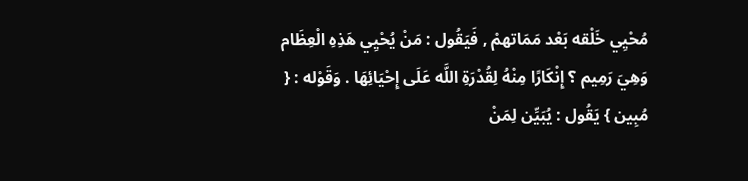مُحْيِي خَلْقه بَعْد مَمَاتهمْ , فَيَقُول : مَنْ يُحْيِي هَذِهِ الْعِظَام وَهِيَ رَمِيم ؟ إِنْكَارًا مِنْهُ لِقُدْرَةِ اللَّه عَلَى إِحْيَائِهَا . وَقَوْله : { مُبِين } يَقُول : يُبَيِّن لِمَنْ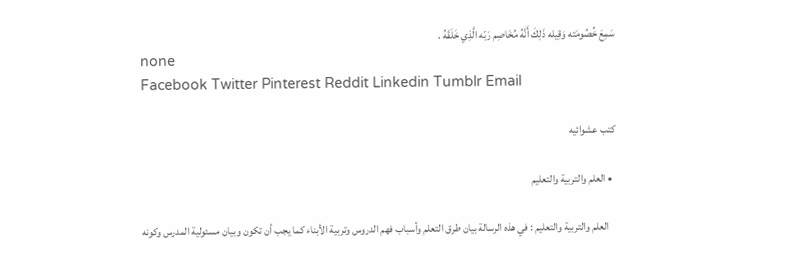سَمِعَ خُصُومَته وَقِيله ذَلِكَ أَنَّهُ مُخَاصِم رَبّه الَّذِي خَلَقَهُ .
none
Facebook Twitter Pinterest Reddit Linkedin Tumblr Email

كتب عشوائيه

  • العلم والتربية والتعليم

    العلم والتربية والتعليم : في هذه الرسالة بيان طرق التعلم وأسباب فهم الدروس وتربية الأبناء كما يجب أن تكون وبيان مسئولية المدرس وكونه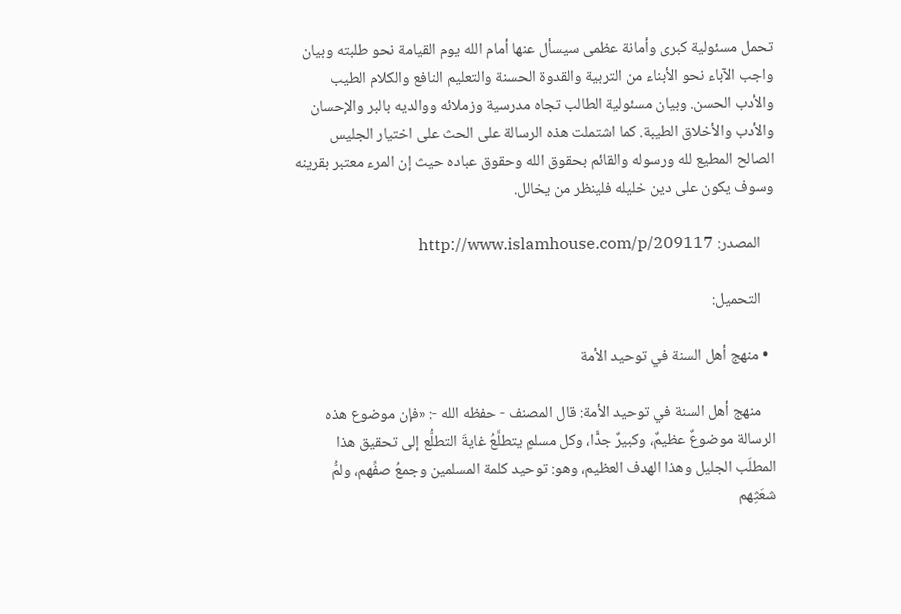تحمل مسئولية كبرى وأمانة عظمى سيسأل عنها أمام الله يوم القيامة نحو طلبته وبيان واجب الآباء نحو الأبناء من التربية والقدوة الحسنة والتعليم النافع والكلام الطيب والأدب الحسن. وبيان مسئولية الطالب تجاه مدرسية وزملائه ووالديه بالبر والإحسان والأدب والأخلاق الطيبة. كما اشتملت هذه الرسالة على الحث على اختيار الجليس الصالح المطيع لله ورسوله والقائم بحقوق الله وحقوق عباده حيث إن المرء معتبر بقرينه وسوف يكون على دين خليله فلينظر من يخالل.

    المصدر: http://www.islamhouse.com/p/209117

    التحميل:

  • منهج أهل السنة في توحيد الأمة

    منهج أهل السنة في توحيد الأمة: قال المصنف - حفظه الله -: «فإن موضوع هذه الرسالة موضوعٌ عظيمٌ، وكبيرٌ جدًّا، وكل مسلمٍ يتطلَّعُ غايةَ التطلُّع إلى تحقيق هذا المطلَب الجليل وهذا الهدف العظيم، وهو: توحيد كلمة المسلمين وجمعُ صفِّهم، ولمُّ شعَثِهم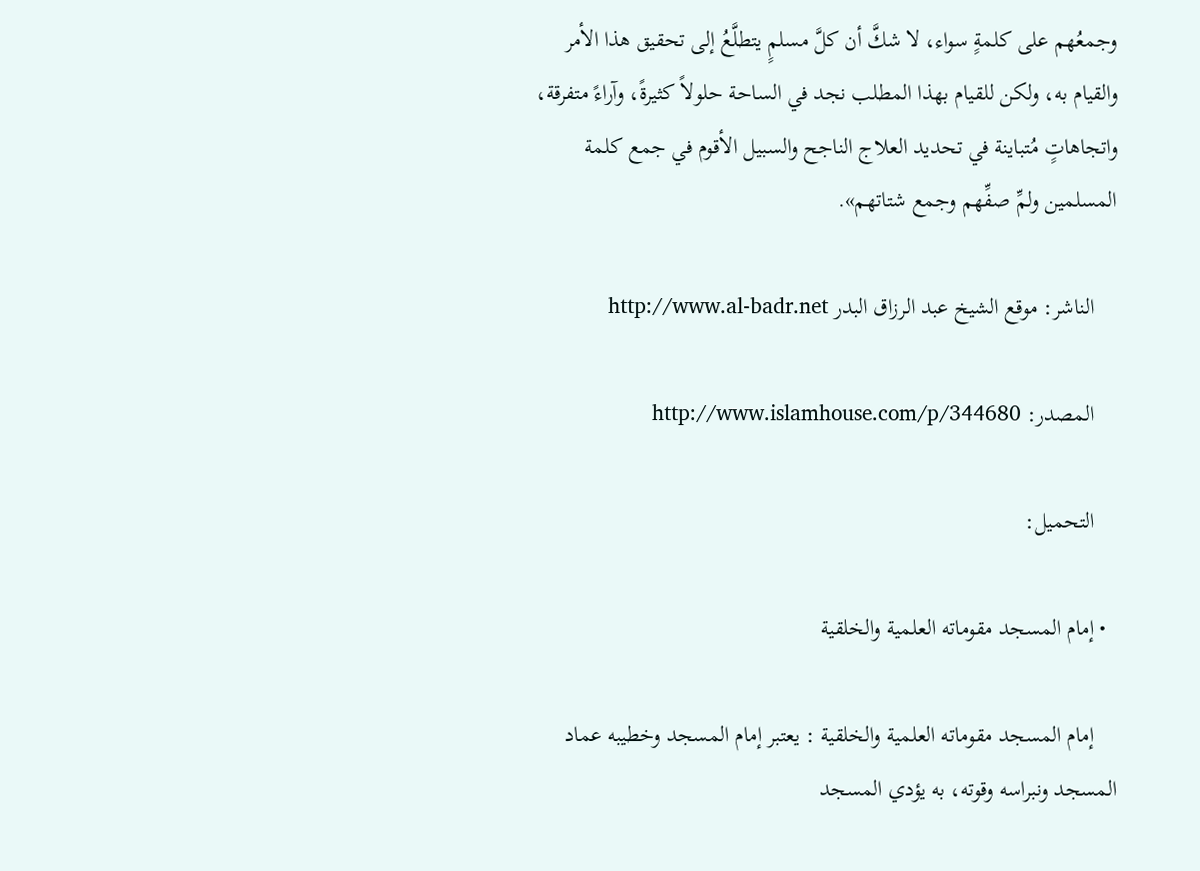وجمعُهم على كلمةٍ سواء، لا شكَّ أن كلَّ مسلمٍ يتطلَّعُ إلى تحقيق هذا الأمر والقيام به، ولكن للقيام بهذا المطلب نجد في الساحة حلولاً كثيرةً، وآراءً متفرقة، واتجاهاتٍ مُتباينة في تحديد العلاج الناجح والسبيل الأقوم في جمع كلمة المسلمين ولمِّ صفِّهم وجمع شتاتهم».

    الناشر: موقع الشيخ عبد الرزاق البدر http://www.al-badr.net

    المصدر: http://www.islamhouse.com/p/344680

    التحميل:

  • إمام المسجد مقوماته العلمية والخلقية

    إمام المسجد مقوماته العلمية والخلقية : يعتبر إمام المسجد وخطيبه عماد المسجد ونبراسه وقوته، به يؤدي المسجد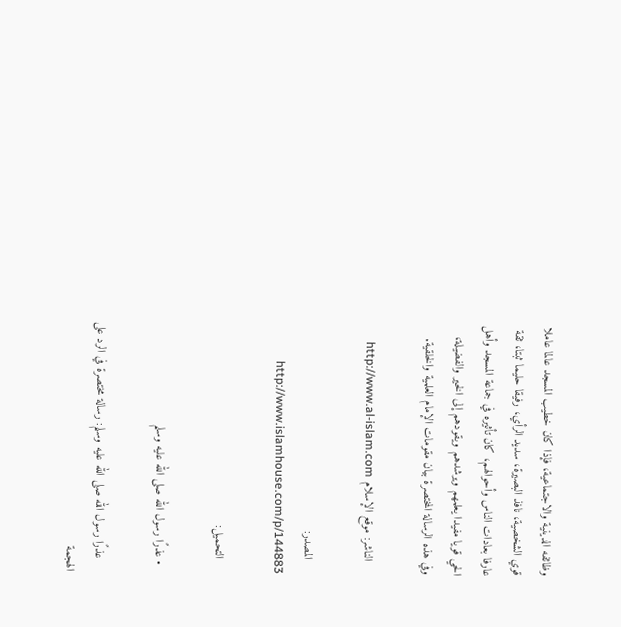وظائفه الدينية والاجتماعية، فإذا كان خطيب المسجد عالما عاملا قوي الشخصية، نافذ البصيرة، سديد الرأي، رفيقا حليما ثبتا، ثقة عارفا بعادات الناس وأحوالهم، كان تأثيره في جماعة المسجد وأهل الحي قويا مفيدا يعلمهم ويرشدهم ويقودهم إلى الخير والفضيلة، وفي هذه الرسالة المختصرة بيان مقومات الإمام العلمية والخلقية.

    الناشر: موقع الإسلام http://www.al-islam.com

    المصدر: http://www.islamhouse.com/p/144883

    التحميل:

  • عذرًا رسول الله صلى الله عليه وسلم

    عذرًا رسول الله صلى الله عليه وسلم: رسالة مختصرة في الرد على الهجمة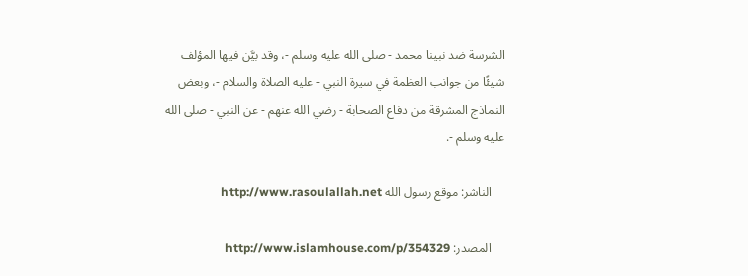الشرسة ضد نبينا محمد - صلى الله عليه وسلم -، وقد بيَّن فيها المؤلف شيئًا من جوانب العظمة في سيرة النبي - عليه الصلاة والسلام -، وبعض النماذج المشرقة من دفاع الصحابة - رضي الله عنهم - عن النبي - صلى الله عليه وسلم -.

    الناشر: موقع رسول الله http://www.rasoulallah.net

    المصدر: http://www.islamhouse.com/p/354329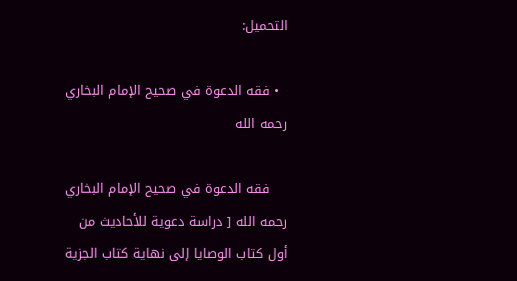التحميل:

  • فقه الدعوة في صحيح الإمام البخاري رحمه الله

    فقه الدعوة في صحيح الإمام البخاري رحمه الله [ دراسة دعوية للأحاديث من أول كتاب الوصايا إلى نهاية كتاب الجزية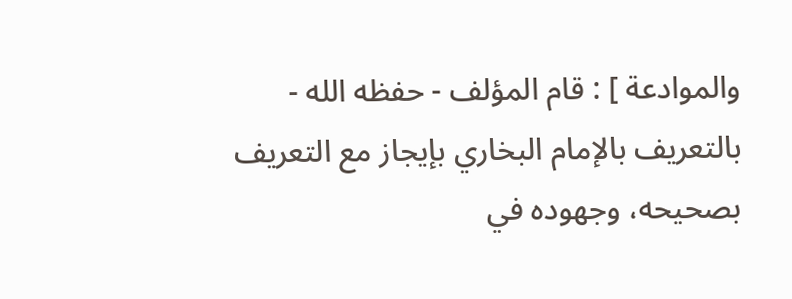والموادعة ] : قام المؤلف - حفظه الله - بالتعريف بالإمام البخاري بإيجاز مع التعريف بصحيحه، وجهوده في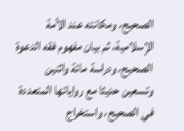الصحيح، ومكانته عند الأمة الإسلامية، ثم بيان مفهوم فقه الدعوة الصحيح، ودراسة مائة واثنين وتسعين حديثا مع رواياتها المتعددة في الصحيح، واستخراج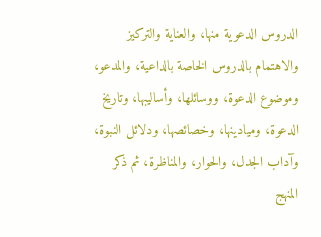الدروس الدعوية منها، والعناية والتركيز والاهتمام بالدروس الخاصة بالداعية، والمدعو، وموضوع الدعوة، ووسائلها، وأساليبها، وتاريخ الدعوة، وميادينها، وخصائصها، ودلائل النبوة، وآداب الجدل، والحوار، والمناظرة، ثم ذكر المنهج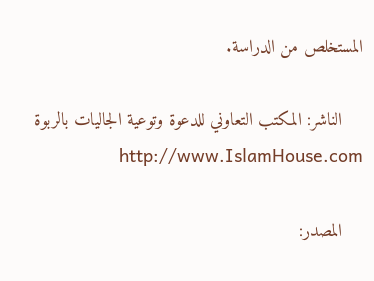المستخلص من الدراسة.

    الناشر: المكتب التعاوني للدعوة وتوعية الجاليات بالربوة http://www.IslamHouse.com

    المصدر: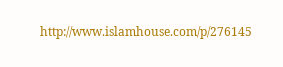http://www.islamhouse.com/p/276145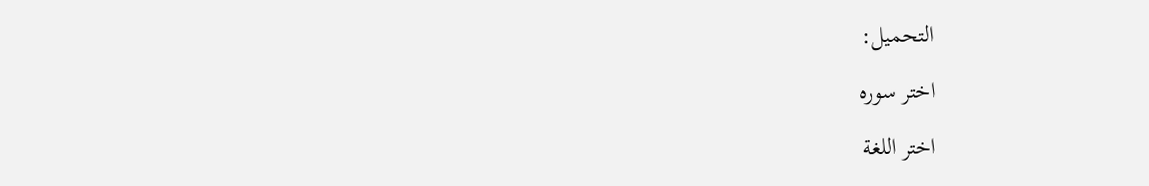التحميل:

اختر سوره

اختر اللغة